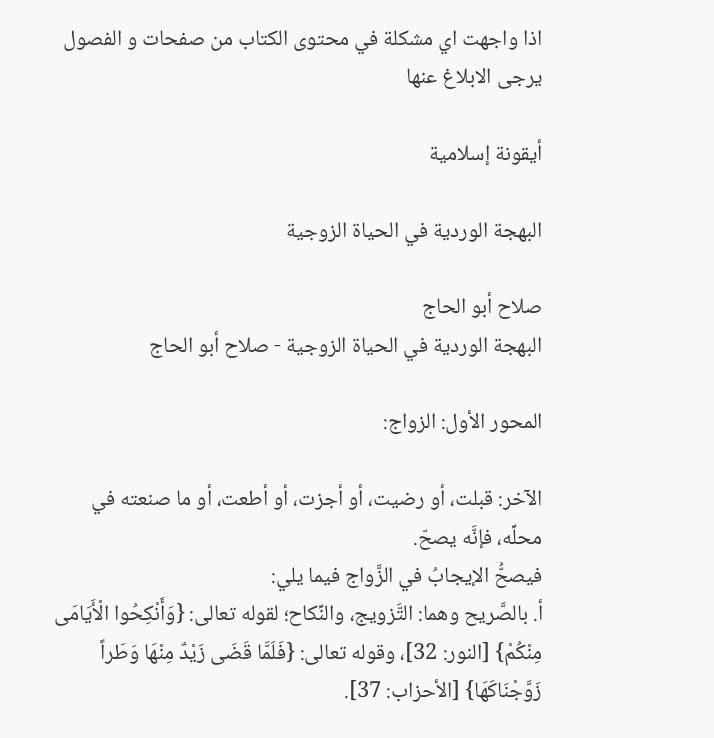اذا واجهت اي مشكلة في محتوى الكتاب من صفحات و الفصول يرجى الابلاغ عنها

أيقونة إسلامية

البهجة الوردية في الحياة الزوجية

صلاح أبو الحاج
البهجة الوردية في الحياة الزوجية - صلاح أبو الحاج

المحور الأول: الزواج:

الآخر: قبلت، أو رضيت، أو أجزت، أو أطعت، أو ما صنعته في محلِّه، فإنَّه يصحّ.
فيصحُّ الإيجابُ في الزَّواج فيما يلي:
أ. بالصَّريح وهما: التَّزويج، والنِّكاح؛ لقوله تعالى: {وَأَنْكِحُوا الْأَيَامَى
مِنْكُمْ} [النور: 32]، وقوله تعالى: {فَلَمَّا قَضَى زَيْدٌ مِنْهَا وَطَراً زَوَّجْنَاكَهَا} [الأحزاب: 37].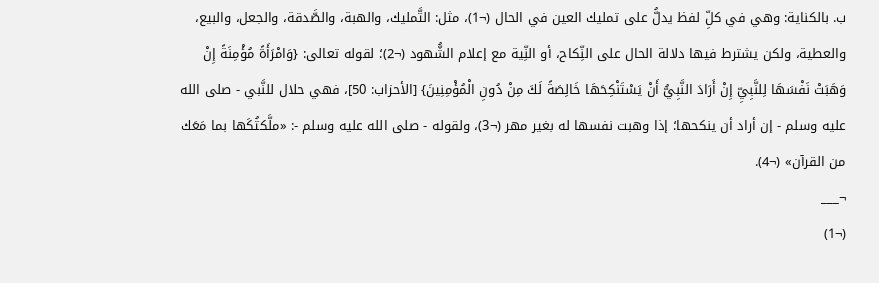ب. بالكناية: وهي في كلِّ لفظ يدلُّ على تمليك العين في الحال (¬1)، مثل: التَّمليك، والهبة، والصَّدقة، والجعل، والبيع، والعطية، ولكن يشترط فيها دلالة الحال على النِّكاح، أو النِّية مع إعلام الشُّهود (¬2)؛ لقوله تعالى: {وَامْرَأَةً مُؤْمِنَةً إِنْ وَهَبَتْ نَفْسَهَا لِلنَّبِيِّ إِنْ أَرَادَ النَّبِيُّ أَنْ يَسْتَنْكِحَهَا خَالِصَةً لَكَ مِنْ دُونِ الْمُؤْمِنِينَ} [الأحزاب: 50]، فهي حلال للنَّبي - صلى الله عليه وسلم - إن أراد أن ينكحها؛ إذا وهبت نفسها له بغير مهر (¬3)، ولقوله - صلى الله عليه وسلم -: «ملَّكتُكَها بما مَعَك من القرآن» (¬4).
¬___
(¬1)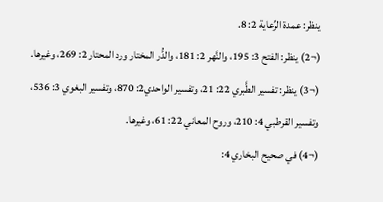ينظر: عمدة الرِّعاية 2: 8.
(¬2) ينظر: الفتح 3: 195، والنَّهر 2: 181، والدُّر المختار ورد المحتار 2: 269، وغيرها.
(¬3) ينظر: تفسير الطَّبري 22: 21، وتفسير الواحدي2: 870، وتفسير البغوي 3: 536، وتفسير القرطبي 4: 210، وروح المعاني 22: 61، وغيرها.
(¬4) في صحيح البخاري 4: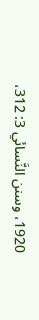1920، وسنن النَّسائي 3: 312،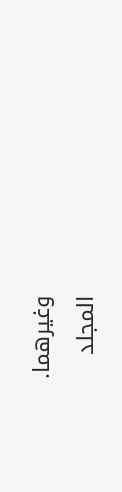وغيرهما.
المجلد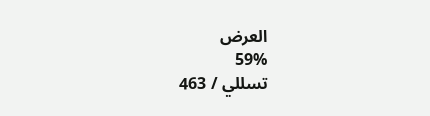العرض
59%
تسللي / 463